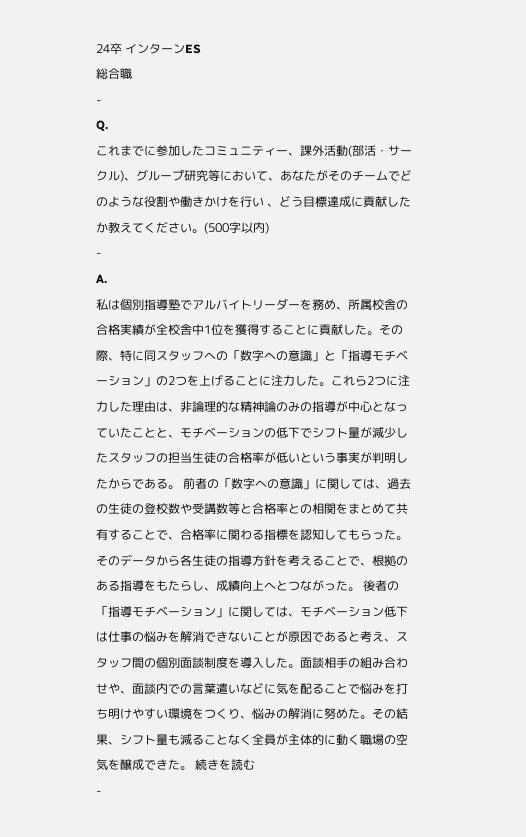24卒 インターンES
総合職
-
Q.
これまでに参加したコミュニティー、課外活動(部活・サークル)、グループ研究等において、あなたがそのチームでどのような役割や働きかけを行い 、どう目標達成に貢献したか教えてください。(500字以内)
-
A.
私は個別指導塾でアルバイトリーダーを務め、所属校舎の合格実績が全校舎中1位を獲得することに貢献した。その際、特に同スタッフへの「数字への意識」と「指導モチベーション」の2つを上げることに注力した。これら2つに注力した理由は、非論理的な精神論のみの指導が中心となっていたことと、モチベーションの低下でシフト量が減少したスタッフの担当生徒の合格率が低いという事実が判明したからである。 前者の「数字への意識」に関しては、過去の生徒の登校数や受講数等と合格率との相関をまとめて共有することで、合格率に関わる指標を認知してもらった。そのデータから各生徒の指導方針を考えることで、根拠のある指導をもたらし、成績向上へとつながった。 後者の「指導モチベーション」に関しては、モチベーション低下は仕事の悩みを解消できないことが原因であると考え、スタッフ間の個別面談制度を導入した。面談相手の組み合わせや、面談内での言葉遣いなどに気を配ることで悩みを打ち明けやすい環境をつくり、悩みの解消に努めた。その結果、シフト量も減ることなく全員が主体的に動く職場の空気を醸成できた。 続きを読む
-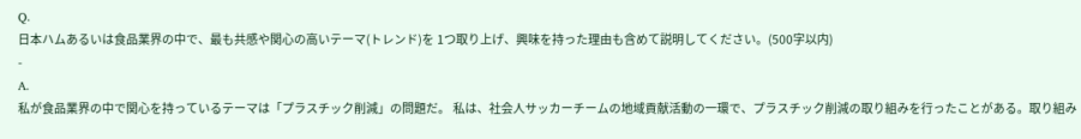Q.
日本ハムあるいは食品業界の中で、最も共感や関心の高いテーマ(トレンド)を 1つ取り上げ、興味を持った理由も含めて説明してください。(500字以内)
-
A.
私が食品業界の中で関心を持っているテーマは「プラスチック削減」の問題だ。 私は、社会人サッカーチームの地域貢献活動の一環で、プラスチック削減の取り組みを行ったことがある。取り組み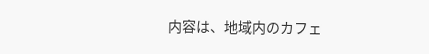内容は、地域内のカフェ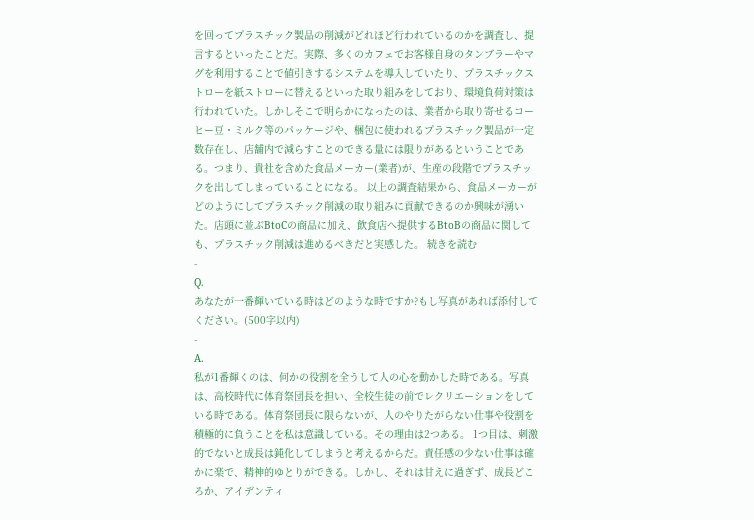を回ってプラスチック製品の削減がどれほど行われているのかを調査し、提言するといったことだ。実際、多くのカフェでお客様自身のタンブラーやマグを利用することで値引きするシステムを導入していたり、プラスチックストローを紙ストローに替えるといった取り組みをしており、環境負荷対策は行われていた。しかしそこで明らかになったのは、業者から取り寄せるコーヒー豆・ミルク等のパッケージや、梱包に使われるプラスチック製品が一定数存在し、店舗内で減らすことのできる量には限りがあるということである。つまり、貴社を含めた食品メーカー(業者)が、生産の段階でプラスチックを出してしまっていることになる。 以上の調査結果から、食品メーカーがどのようにしてプラスチック削減の取り組みに貢献できるのか興味が湧いた。店頭に並ぶBtoCの商品に加え、飲食店へ提供するBtoBの商品に関しても、プラスチック削減は進めるべきだと実感した。 続きを読む
-
Q.
あなたが一番輝いている時はどのような時ですか?もし写真があれば添付してください。(500字以内)
-
A.
私が1番輝くのは、何かの役割を全うして人の心を動かした時である。写真は、高校時代に体育祭団長を担い、全校生徒の前でレクリエーションをしている時である。体育祭団長に限らないが、人のやりたがらない仕事や役割を積極的に負うことを私は意識している。その理由は2つある。 1つ目は、刺激的でないと成長は鈍化してしまうと考えるからだ。責任感の少ない仕事は確かに楽で、精神的ゆとりができる。しかし、それは甘えに過ぎず、成長どころか、アイデンティ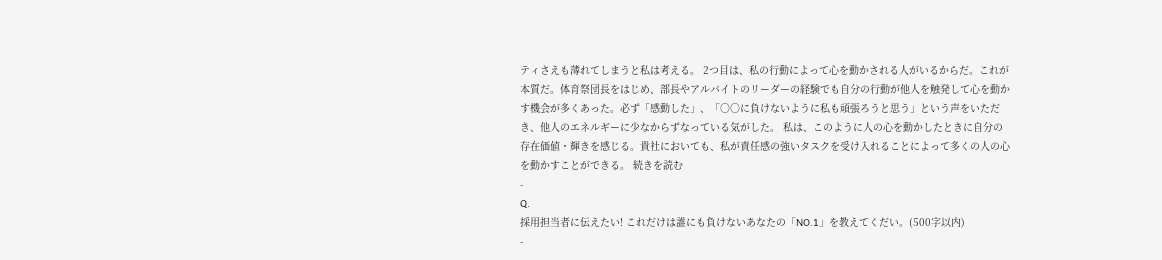ティさえも薄れてしまうと私は考える。 2つ目は、私の行動によって心を動かされる人がいるからだ。これが本質だ。体育祭団長をはじめ、部長やアルバイトのリーダーの経験でも自分の行動が他人を触発して心を動かす機会が多くあった。必ず「感動した」、「○○に負けないように私も頑張ろうと思う」という声をいただき、他人のエネルギーに少なからずなっている気がした。 私は、このように人の心を動かしたときに自分の存在価値・輝きを感じる。貴社においても、私が責任感の強いタスクを受け入れることによって多くの人の心を動かすことができる。 続きを読む
-
Q.
採用担当者に伝えたい! これだけは誰にも負けないあなたの「NO.1」を教えてくだい。(500字以内)
-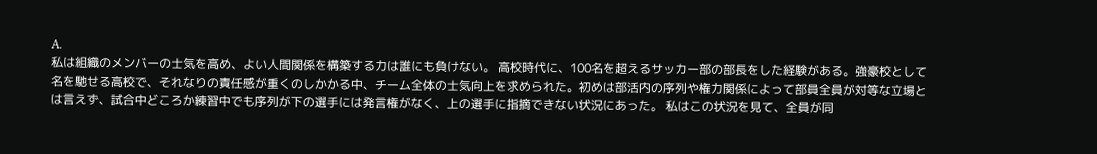A.
私は組織のメンバーの士気を高め、よい人間関係を構築する力は誰にも負けない。 高校時代に、100名を超えるサッカー部の部長をした経験がある。強豪校として名を馳せる高校で、それなりの責任感が重くのしかかる中、チーム全体の士気向上を求められた。初めは部活内の序列や権力関係によって部員全員が対等な立場とは言えず、試合中どころか練習中でも序列が下の選手には発言権がなく、上の選手に指摘できない状況にあった。 私はこの状況を見て、全員が同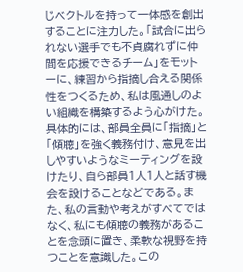じベクトルを持って一体感を創出することに注力した。「試合に出られない選手でも不貞腐れずに仲間を応援できるチーム」をモットーに、練習から指摘し合える関係性をつくるため、私は風通しのよい組織を構築するよう心がけた。具体的には、部員全員に「指摘」と「傾聴」を強く義務付け、意見を出しやすいようなミーティングを設けたり、自ら部員1人1人と話す機会を設けることなどである。また、私の言動や考えがすべてではなく、私にも傾聴の義務があることを念頭に置き、柔軟な視野を持つことを意識した。この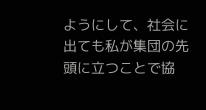ようにして、社会に出ても私が集団の先頭に立つことで協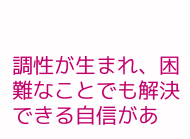調性が生まれ、困難なことでも解決できる自信があ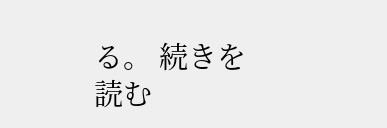る。 続きを読む